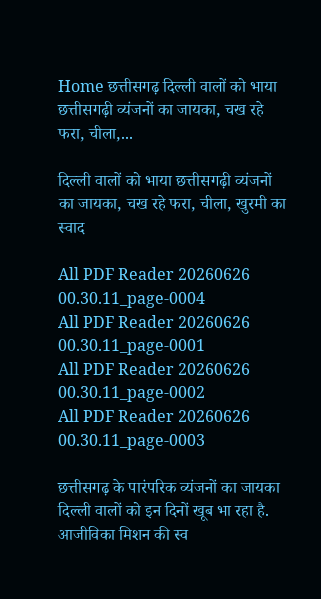Home छत्तीसगढ़ दिल्ली वालों को भाया छत्तीसगढ़ी व्यंजनों का जायका, चख रहे फरा, चीला,...

दिल्ली वालों को भाया छत्तीसगढ़ी व्यंजनों का जायका, चख रहे फरा, चीला, खुरमी का स्वाद

All PDF Reader 20260626 00.30.11_page-0004
All PDF Reader 20260626 00.30.11_page-0001
All PDF Reader 20260626 00.30.11_page-0002
All PDF Reader 20260626 00.30.11_page-0003

छत्तीसगढ़ के पारंपरिक व्यंजनों का जायका दिल्ली वालों को इन दिनों खूब भा रहा है. आजीविका मिशन की स्व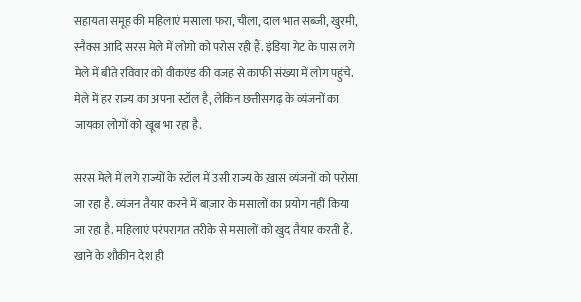सहायता समूह की महिलाएं मसाला फरा, चीला, दाल भात सब्जी, खुरमी, स्नैक्स आदि सरस मेले में लोगो को परोस रही हैं. इंडिया गेट के पास लगे मेले में बीते रविवार को वीकएंड की वजह से काफी संख्या में लोग पहुंचे. मेले में हर राज्य का अपना स्टॉल है, लेकिन छत्तीसगढ़ के व्यंजनों का जायका लोगों को खूब भा रहा है.

सरस मेले में लगे राज्यों के स्टॉल में उसी राज्य के ख़ास व्यंजनों को परोसा जा रहा है. व्यंजन तैयार करने में बाज़ार के मसालों का प्रयोग नहीं किया जा रहा है. महिलाएं परंपरागत तरीके से मसालों को खुद तैयार करती हैं. खाने के शौकीन देश ही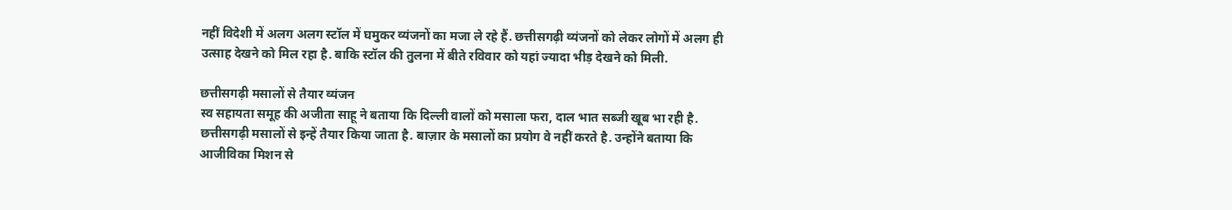नहीं विदेशी में अलग अलग स्टॉल में घमुकर व्यंजनों का मजा ले रहे हैं. छत्तीसगढ़ी व्यंजनों को लेकर लोगों में अलग ही उत्साह देखने को मिल रहा है. बाकि स्टॉल की तुलना में बीते रविवार को यहां ज्यादा भीड़ देखने को मिली.

छत्तीसगढ़ी मसालों से तैयार व्यंजन
स्व सहायता समूह की अजीता साहू ने बताया कि दिल्ली वालों को मसाला फरा, दाल भात सब्जी खूब भा रही है. छत्तीसगढ़ी मसालों से इन्हें तैयार किया जाता है. बाज़ार के मसालों का प्रयोग वे नहीं करते है. उन्होंने बताया कि आजीविका मिशन से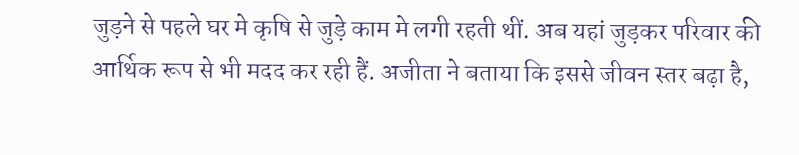जुड़ने से पहले घर मे कृषि से जुड़े काम मे लगी रहती थीं. अब यहां जुड़कर परिवार की आर्थिक रूप से भी मदद कर रही हैं. अजीता ने बताया कि इससे जीवन स्तर बढ़ा है,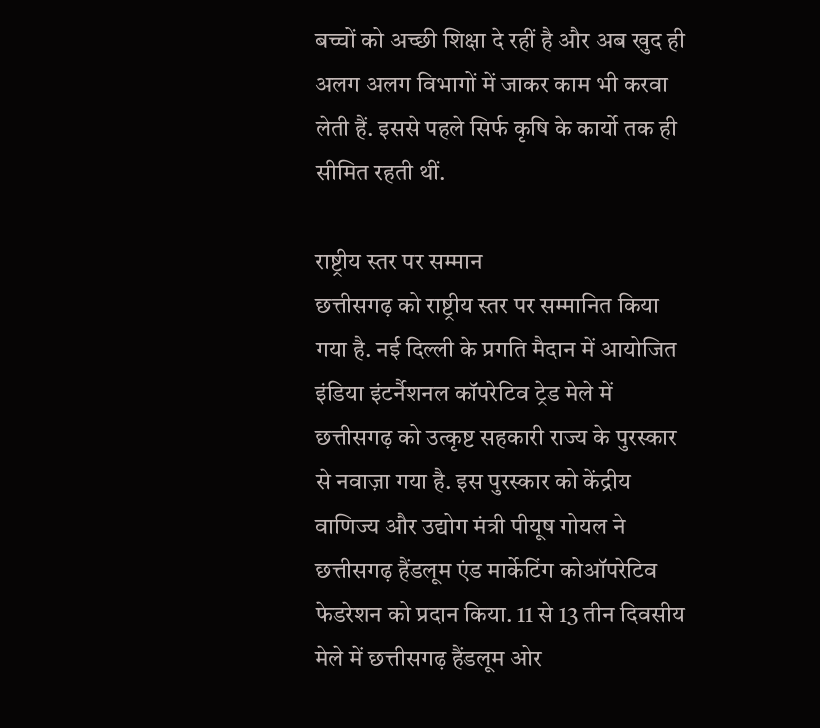बच्चों को अच्छी शिक्षा दे रहीं है और अब खुद ही अलग अलग विभागों में जाकर काम भी करवा लेती हैं. इससे पहले सिर्फ कृषि के कार्यो तक ही सीमित रहती थीं.

राष्ट्रीय स्तर पर सम्मान
छत्तीसगढ़ को राष्ट्रीय स्तर पर सम्मानित किया गया है. नई दिल्ली के प्रगति मैदान में आयोजित इंडिया इंटर्नैशनल कॉपरेटिव ट्रेड मेले में छत्तीसगढ़ को उत्कृष्ट सहकारी राज्य के पुरस्कार से नवाज़ा गया है. इस पुरस्कार को केंद्रीय वाणिज्य और उद्योग मंत्री पीयूष गोयल ने छत्तीसगढ़ हैंडलूम एंड मार्केटिंग कोऑपरेटिव फेडरेशन को प्रदान किया. 11 से 13 तीन दिवसीय मेले में छत्तीसगढ़ हैंडलूम ओर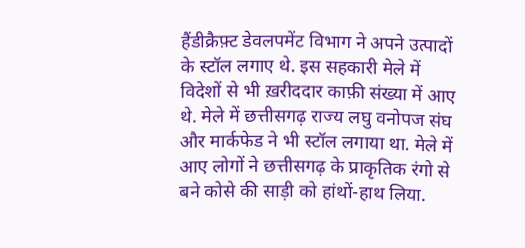हैंडीक्रैफ़्ट डेवलपमेंट विभाग ने अपने उत्पादों के स्टॉल लगाए थे. इस सहकारी मेले में विदेशों से भी ख़रीददार काफ़ी संख्या में आए थे. मेले में छत्तीसगढ़ राज्य लघु वनोपज संघ और मार्कफेड ने भी स्टॉल लगाया था. मेले में आए लोगों ने छत्तीसगढ़ के प्राकृतिक रंगो से बने कोसे की साड़ी को हांथों-हाथ लिया.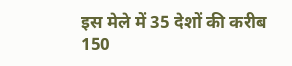इस मेले में 35 देशों की करीब 150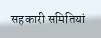सहकारी समितियां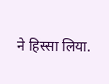ने हिस्सा लिया.